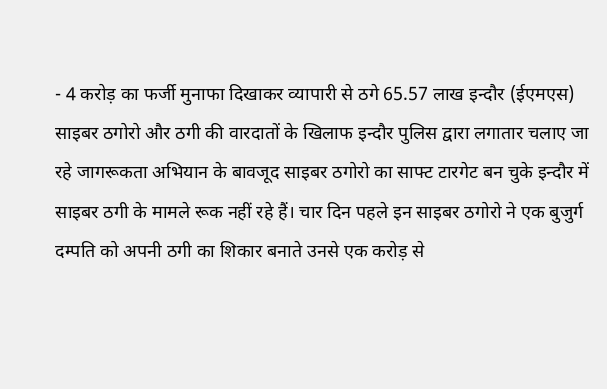- 4 करोड़ का फर्जी मुनाफा दिखाकर व्यापारी से ठगे 65.57 लाख इन्दौर (ईएमएस) साइबर ठगोरो और ठगी की वारदातों के खिलाफ इन्दौर पुलिस द्वारा लगातार चलाए जा रहे जागरूकता अभियान के बावजूद साइबर ठगोरो का साफ्ट टारगेट बन चुके इन्दौर में साइबर ठगी के मामले रूक नहीं रहे हैं। चार दिन पहले इन साइबर ठगोरो ने एक बुजुर्ग दम्पति को अपनी ठगी का शिकार बनाते उनसे एक करोड़ से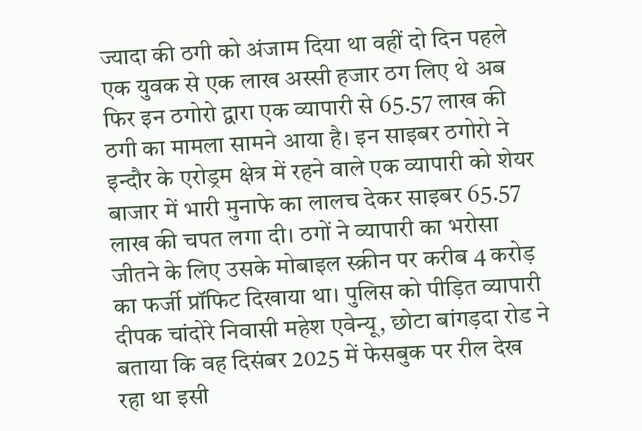ज्यादा की ठगी को अंजाम दिया था वहीं दो दिन पहले एक युवक से एक लाख अस्सी हजार ठग लिए थे अब फिर इन ठगोरो द्वारा एक व्यापारी से 65.57 लाख की ठगी का मामला सामने आया है। इन साइबर ठगोरो ने इन्दौर के एरोड्रम क्षेत्र में रहने वाले एक व्यापारी को शेयर बाजार में भारी मुनाफे का लालच देकर साइबर 65.57 लाख की चपत लगा दी। ठगों ने व्यापारी का भरोसा जीतने के लिए उसके मोबाइल स्क्रीन पर करीब 4 करोड़ का फर्जी प्रॉफिट दिखाया था। पुलिस को पीड़ित व्यापारी दीपक चांदोरे निवासी महेश एवेन्यू, छोटा बांगड़दा रोड ने बताया कि वह दिसंबर 2025 में फेसबुक पर रील देख रहा था इसी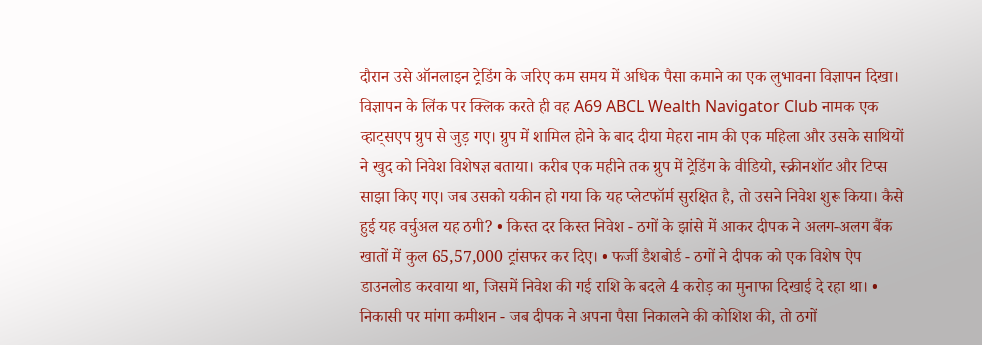दौरान उसे ऑनलाइन ट्रेडिंग के जरिए कम समय में अधिक पैसा कमाने का एक लुभावना विज्ञापन दिखा। विज्ञापन के लिंक पर क्लिक करते ही वह A69 ABCL Wealth Navigator Club नामक एक व्हाट्सएप ग्रुप से जुड़ गए। ग्रुप में शामिल होने के बाद दीया मेहरा नाम की एक महिला और उसके साथियों ने खुद को निवेश विशेषज्ञ बताया। करीब एक महीने तक ग्रुप में ट्रेडिंग के वीडियो, स्क्रीनशॉट और टिप्स साझा किए गए। जब उसको यकीन हो गया कि यह प्लेटफॉर्म सुरक्षित है, तो उसने निवेश शुरू किया। कैसे हुई यह वर्चुअल यह ठगी? • किस्त दर किस्त निवेश - ठगों के झांसे में आकर दीपक ने अलग-अलग बैंक खातों में कुल 65,57,000 ट्रांसफर कर दिए। • फर्जी डैशबोर्ड - ठगों ने दीपक को एक विशेष ऐप डाउनलोड करवाया था, जिसमें निवेश की गई राशि के बदले 4 करोड़ का मुनाफा दिखाई दे रहा था। • निकासी पर मांगा कमीशन - जब दीपक ने अपना पैसा निकालने की कोशिश की, तो ठगों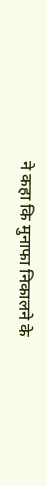ने कहा कि मुनाफा निकालने के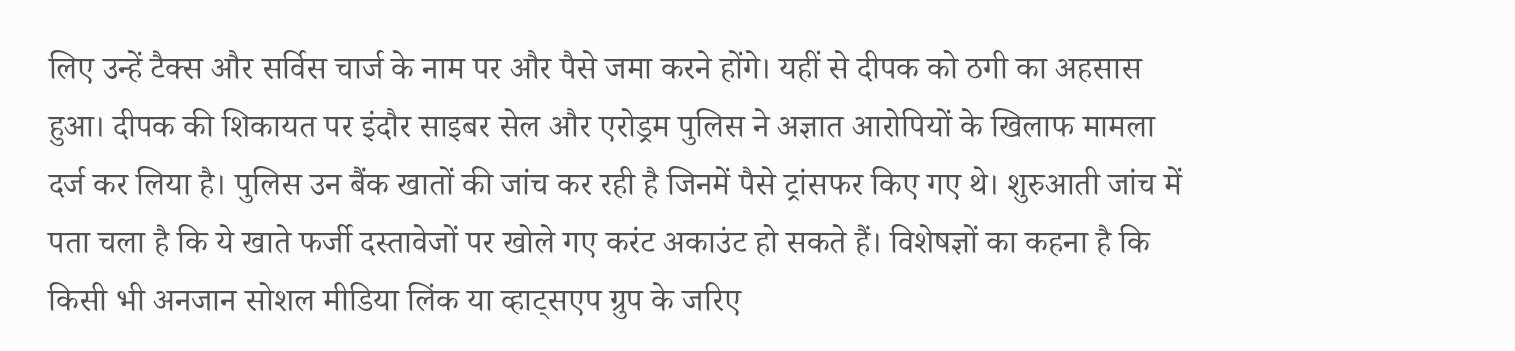लिए उन्हें टैक्स और सर्विस चार्ज के नाम पर और पैसे जमा करने होंगे। यहीं से दीपक को ठगी का अहसास हुआ। दीपक की शिकायत पर इंदौर साइबर सेल और एरोड्रम पुलिस ने अज्ञात आरोपियों के खिलाफ मामला दर्ज कर लिया है। पुलिस उन बैंक खातों की जांच कर रही है जिनमें पैसे ट्रांसफर किए गए थे। शुरुआती जांच में पता चला है कि ये खाते फर्जी दस्तावेजों पर खोले गए करंट अकाउंट हो सकते हैं। विशेषज्ञों का कहना है कि किसी भी अनजान सोशल मीडिया लिंक या व्हाट्सएप ग्रुप के जरिए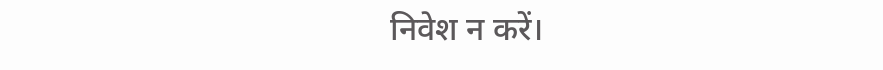निवेश न करें।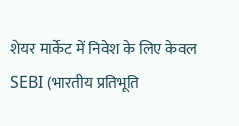शेयर मार्केट में निवेश के लिए केवल SEBI (भारतीय प्रतिभूति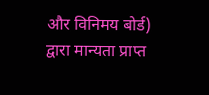और विनिमय बोर्ड) द्वारा मान्यता प्राप्त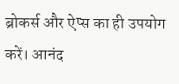ब्रोकर्स और ऐप्स का ही उपयोग करें। आनंद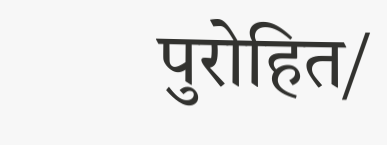पुरोहित/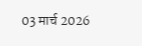03 मार्च 2026